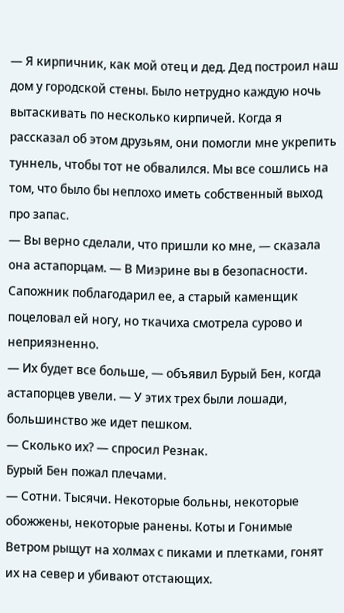— Я кирпичник, как мой отец и дед. Дед построил наш дом у городской стены. Было нетрудно каждую ночь вытаскивать по несколько кирпичей. Когда я рассказал об этом друзьям, они помогли мне укрепить туннель, чтобы тот не обвалился. Мы все сошлись на том, что было бы неплохо иметь собственный выход про запас.
— Вы верно сделали, что пришли ко мне, — сказала она астапорцам. — В Миэрине вы в безопасности.
Сапожник поблагодарил ее, а старый каменщик поцеловал ей ногу, но ткачиха смотрела сурово и неприязненно.
— Их будет все больше, — объявил Бурый Бен, когда астапорцев увели. — У этих трех были лошади, большинство же идет пешком.
— Сколько их? — спросил Резнак.
Бурый Бен пожал плечами.
— Сотни. Тысячи. Некоторые больны, некоторые обожжены, некоторые ранены. Коты и Гонимые Ветром рыщут на холмах с пиками и плетками, гонят их на север и убивают отстающих.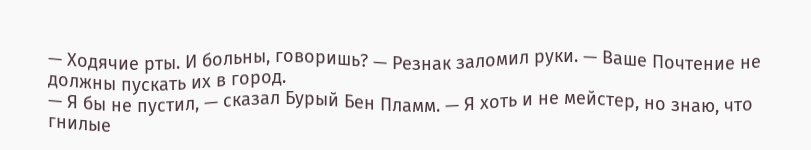— Ходячие рты. И больны, говоришь? — Резнак заломил руки. — Ваше Почтение не должны пускать их в город.
— Я бы не пустил, — сказал Бурый Бен Пламм. — Я хоть и не мейстер, но знаю, что гнилые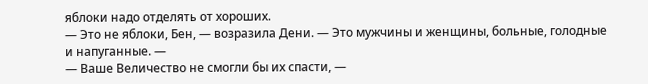яблоки надо отделять от хороших.
— Это не яблоки, Бен, — возразила Дени. — Это мужчины и женщины, больные, голодные и напуганные. —
— Ваше Величество не смогли бы их спасти, —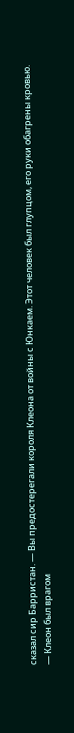сказал сир Барристан. — Вы предостерегали короля Клеона от войны с Юнкаем. Этот человек был глупцом, его руки обагрены кровью.
— Клеон был врагом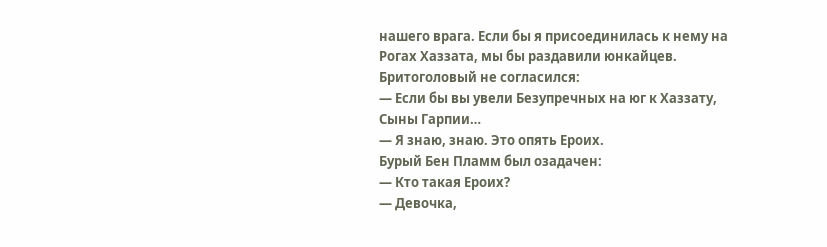нашего врага. Если бы я присоединилась к нему на Рогах Хаззата, мы бы раздавили юнкайцев.
Бритоголовый не согласился:
— Если бы вы увели Безупречных на юг к Хаззату, Сыны Гарпии…
— Я знаю, знаю. Это опять Ероих.
Бурый Бен Пламм был озадачен:
— Кто такая Ероих?
— Девочка,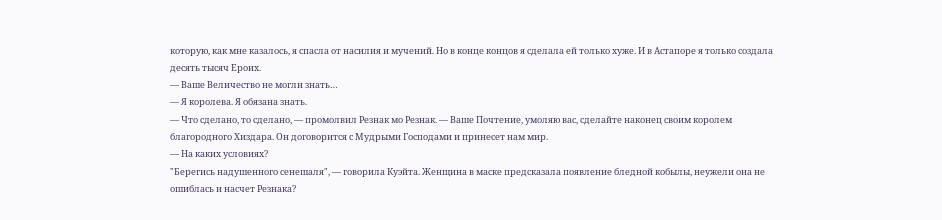которую, как мне казалось, я спасла от насилия и мучений. Но в конце концов я сделала ей только хуже. И в Астапоре я только создала десять тысяч Ероих.
— Ваше Величество не могли знать…
— Я королева. Я обязана знать.
— Что сделано, то сделано, — промолвил Резнак мо Резнак. — Ваше Почтение, умоляю вас, сделайте наконец своим королем благородного Хиздара. Он договорится с Мудрыми Господами и принесет нам мир.
— На каких условиях?
"Берегись надушенного сенешаля", — говорила Куэйта. Женщина в маске предсказала появление бледной кобылы, неужели она не ошиблась и насчет Резнака?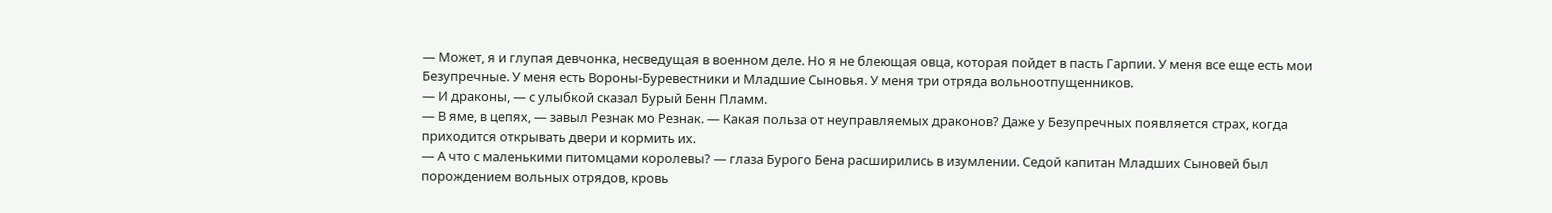— Может, я и глупая девчонка, несведущая в военном деле. Но я не блеющая овца, которая пойдет в пасть Гарпии. У меня все еще есть мои Безупречные. У меня есть Вороны-Буревестники и Младшие Сыновья. У меня три отряда вольноотпущенников.
— И драконы, — с улыбкой сказал Бурый Бенн Пламм.
— В яме, в цепях, — завыл Резнак мо Резнак. — Какая польза от неуправляемых драконов? Даже у Безупречных появляется страх, когда приходится открывать двери и кормить их.
— А что с маленькими питомцами королевы? — глаза Бурого Бена расширились в изумлении. Седой капитан Младших Сыновей был порождением вольных отрядов, кровь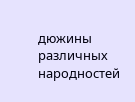дюжины различных народностей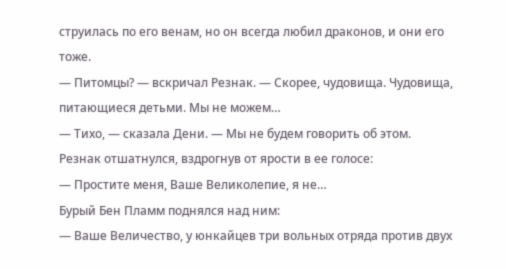струилась по его венам, но он всегда любил драконов, и они его тоже.
— Питомцы? — вскричал Резнак. — Скорее, чудовища. Чудовища, питающиеся детьми. Мы не можем…
— Тихо, — сказала Дени. — Мы не будем говорить об этом.
Резнак отшатнулся, вздрогнув от ярости в ее голосе:
— Простите меня, Ваше Великолепие, я не…
Бурый Бен Пламм поднялся над ним:
— Ваше Величество, у юнкайцев три вольных отряда против двух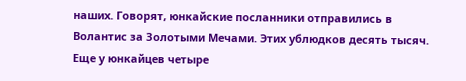наших. Говорят, юнкайские посланники отправились в Волантис за Золотыми Мечами. Этих ублюдков десять тысяч. Еще у юнкайцев четыре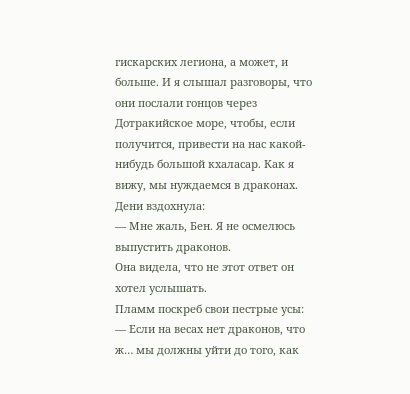гискарских легиона, а может, и больше. И я слышал разговоры, что они послали гонцов через Дотракийское море, чтобы, если получится, привести на нас какой-нибудь большой кхаласар. Как я вижу, мы нуждаемся в драконах.
Дени вздохнула:
— Мне жаль, Бен. Я не осмелюсь выпустить драконов.
Она видела, что не этот ответ он хотел услышать.
Пламм поскреб свои пестрые усы:
— Если на весах нет драконов, что ж… мы должны уйти до того, как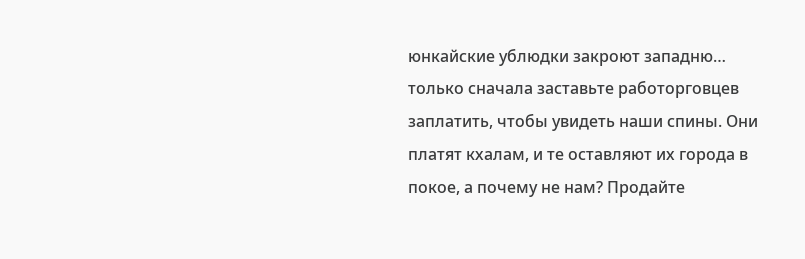юнкайские ублюдки закроют западню… только сначала заставьте работорговцев заплатить, чтобы увидеть наши спины. Они платят кхалам, и те оставляют их города в покое, а почему не нам? Продайте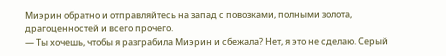Миэрин обратно и отправляйтесь на запад с повозками, полными золота, драгоценностей и всего прочего.
— Ты хочешь, чтобы я разграбила Миэрин и сбежала? Нет, я это не сделаю. Серый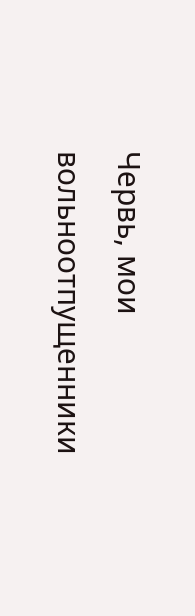Червь, мои вольноотпущенники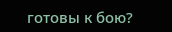готовы к бою?